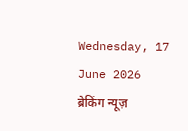Wednesday, 17 June 2026
ब्रेकिंग न्यूज़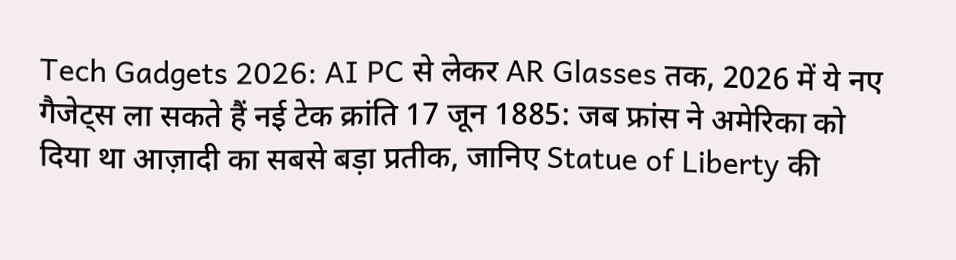Tech Gadgets 2026: AI PC से लेकर AR Glasses तक, 2026 में ये नए गैजेट्स ला सकते हैं नई टेक क्रांति 17 जून 1885: जब फ्रांस ने अमेरिका को दिया था आज़ादी का सबसे बड़ा प्रतीक, जानिए Statue of Liberty की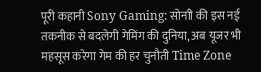पूरी कहानी Sony Gaming: सोनाी की इस नई तकनीक से बदलेगी गेमिंग की दुनिया, अब यूजर भी महसूस करेगा गेम की हर चुनौती Time Zone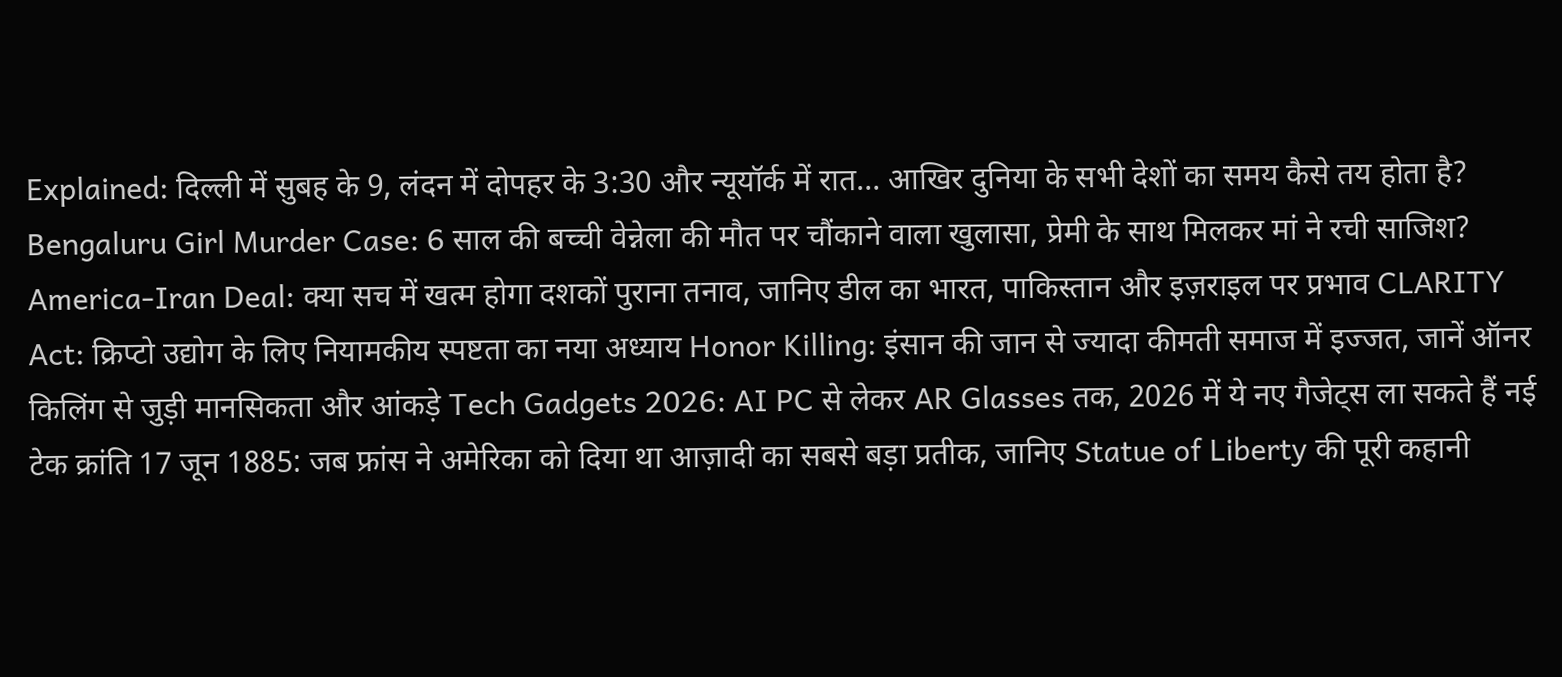Explained: दिल्ली में सुबह के 9, लंदन में दोपहर के 3:30 और न्यूयॉर्क में रात… आखिर दुनिया के सभी देशों का समय कैसे तय होता है? Bengaluru Girl Murder Case: 6 साल की बच्ची वेन्नेला की मौत पर चौंकाने वाला खुलासा, प्रेमी के साथ मिलकर मां ने रची साजिश? America-Iran Deal: क्या सच में खत्म होगा दशकों पुराना तनाव, जानिए डील का भारत, पाकिस्तान और इज़राइल पर प्रभाव CLARITY Act: क्रिप्टो उद्योग के लिए नियामकीय स्पष्टता का नया अध्याय Honor Killing: इंसान की जान से ज्यादा कीमती समाज में इज्जत, जानें ऑनर किलिंग से जुड़ी मानसिकता और आंकड़े Tech Gadgets 2026: AI PC से लेकर AR Glasses तक, 2026 में ये नए गैजेट्स ला सकते हैं नई टेक क्रांति 17 जून 1885: जब फ्रांस ने अमेरिका को दिया था आज़ादी का सबसे बड़ा प्रतीक, जानिए Statue of Liberty की पूरी कहानी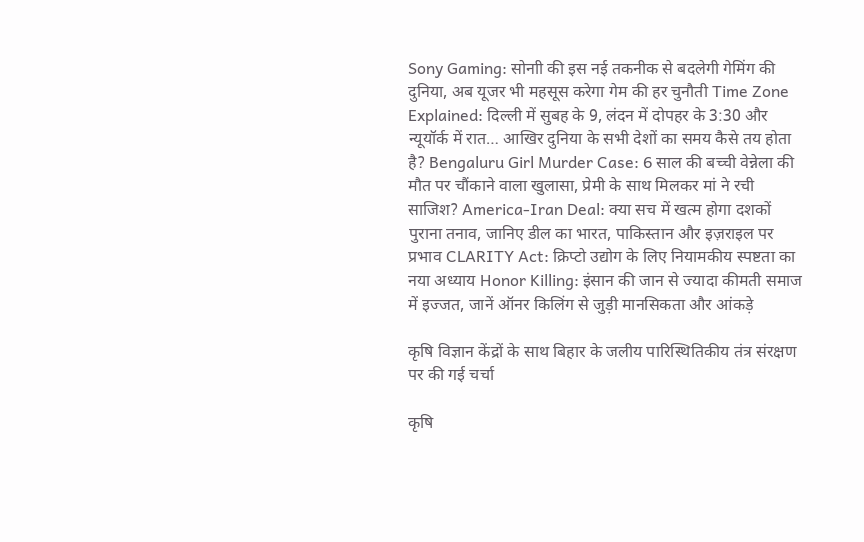Sony Gaming: सोनाी की इस नई तकनीक से बदलेगी गेमिंग की दुनिया, अब यूजर भी महसूस करेगा गेम की हर चुनौती Time Zone Explained: दिल्ली में सुबह के 9, लंदन में दोपहर के 3:30 और न्यूयॉर्क में रात… आखिर दुनिया के सभी देशों का समय कैसे तय होता है? Bengaluru Girl Murder Case: 6 साल की बच्ची वेन्नेला की मौत पर चौंकाने वाला खुलासा, प्रेमी के साथ मिलकर मां ने रची साजिश? America-Iran Deal: क्या सच में खत्म होगा दशकों पुराना तनाव, जानिए डील का भारत, पाकिस्तान और इज़राइल पर प्रभाव CLARITY Act: क्रिप्टो उद्योग के लिए नियामकीय स्पष्टता का नया अध्याय Honor Killing: इंसान की जान से ज्यादा कीमती समाज में इज्जत, जानें ऑनर किलिंग से जुड़ी मानसिकता और आंकड़े

कृषि विज्ञान केंद्रों के साथ बिहार के जलीय पारिस्थितिकीय तंत्र संरक्षण पर की गई चर्चा

कृषि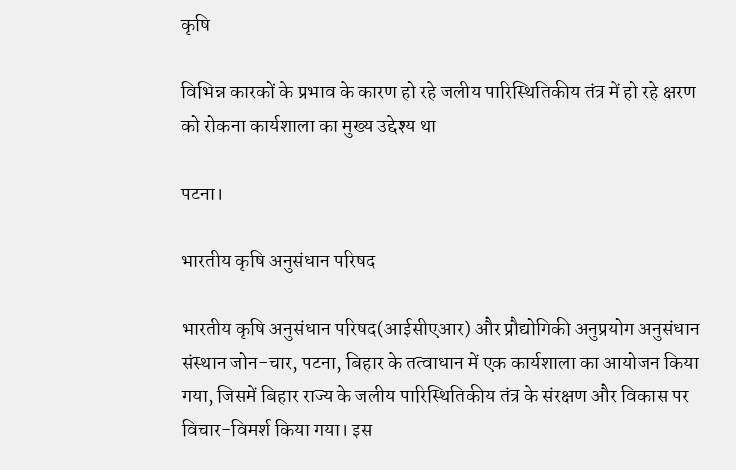कृषि

विभिन्न कारकों के प्रभाव के कारण हो रहे जलीय पारिस्थितिकीय तंत्र में हो रहे क्षरण को रोकना कार्यशाला का मुख्य उद्देश्य था

पटना।

भारतीय कृषि अनुसंधान परिषद

भारतीय कृषि अनुसंधान परिषद(आईसीएआर) और प्रौद्योगिकी अनुप्रयोग अनुसंधान संस्थान जोन-चार, पटना, बिहार के तत्वाधान में एक कार्यशाला का आयोजन किया गया, जिसमें बिहार राज्य के जलीय पारिस्थितिकीय तंत्र के संरक्षण और विकास पर विचार-विमर्श किया गया। इस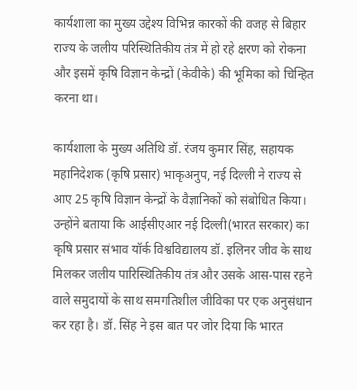कार्यशाला का मुख्य उद्देश्य विभिन्न कारकों की वजह से बिहार राज्य के जलीय परिस्थितिकीय तंत्र में हो रहे क्षरण को रोकना और इसमें कृषि विज्ञान केन्द्रों (केवीके) की भूमिका को चिन्हित करना था।

कार्यशाला के मुख्य अतिथि डॉ. रंजय कुमार सिंह, सहायक महानिदेशक (कृषि प्रसार) भाकृअनुप, नई दिल्ली ने राज्य से आए 25 कृषि विज्ञान केन्द्रों के वैज्ञानिकों को संबोधित किया। उन्होंने बताया कि आईसीएआर नई दिल्ली(भारत सरकार) का कृषि प्रसार संभाव यॉर्क विश्वविद्यालय डॉ. इलिनर जीव के साथ मिलकर जलीय पारिस्थितिकीय तंत्र और उसके आस-पास रहने वाले समुदायों के साथ समगतिशील जीविका पर एक अनुसंधान कर रहा है। डॉ. सिंह ने इस बात पर जोर दिया कि भारत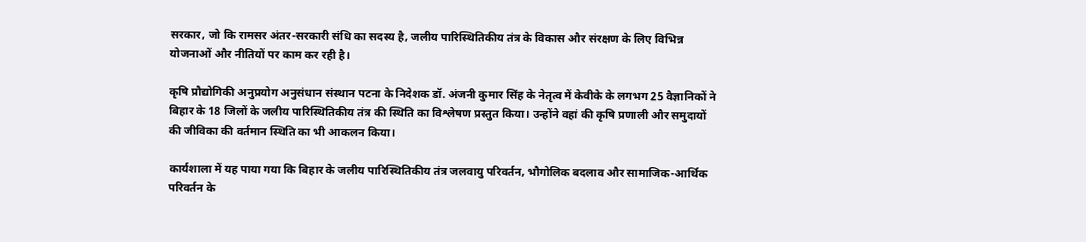सरकार, जो कि रामसर अंतर-सरकारी संधि का सदस्य है, जलीय पारिस्थितिकीय तंत्र के विकास और संरक्षण के लिए विभिन्न योजनाओं और नीतियों पर काम कर रही है।

कृषि प्रौद्योगिकी अनुप्रयोग अनुसंधान संस्थान पटना के निदेशक डॉ. अंजनी कुमार सिंह के नेतृत्व में केवीके के लगभग 25 वैज्ञानिकों ने बिहार के 18 जिलों के जलीय पारिस्थितिकीय तंत्र की स्थिति का विश्लेषण प्रस्तुत किया। उन्होंने वहां की कृषि प्रणाली और समुदायों की जीविका की वर्तमान स्थिति का भी आकलन किया।

कार्यशाला में यह पाया गया कि बिहार के जलीय पारिस्थितिकीय तंत्र जलवायु परिवर्तन, भौगोलिक बदलाव और सामाजिक-आर्थिक परिवर्तन के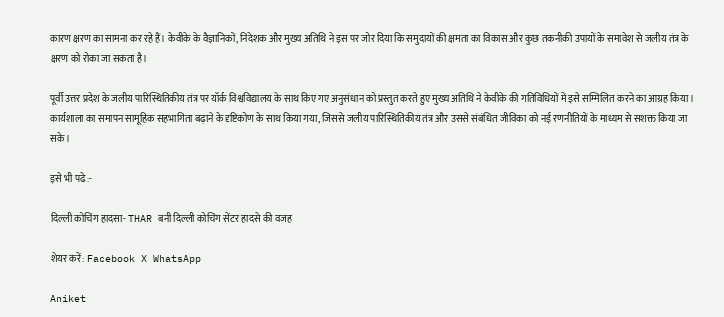कारण क्षरण का सामना कर रहे हैं। केवीके के वैज्ञानिकों, निदेशक और मुख्य अतिथि ने इस पर जोर दिया कि समुदायों की क्षमता का विकास और कुछ तकनीकी उपायों के समावेश से जलीय तंत्र के क्षरण को रोका जा सकता है।

पूर्वी उत्तर प्रदेश के जलीय पारिस्थितिकीय तंत्र पर यॉर्क विश्वविद्यालय के साथ किए गए अनुसंधान को प्रस्तुत करते हुए मुख्य अतिथि ने केवीके की गतिविधियों में इसे सम्मिलित करने का आग्रह किया। कार्यशाला का समापन सामूहिक सहभागिता बढ़ाने के दृष्टिकोण के साथ किया गया, जिससे जलीय पारिस्थितिकीय तंत्र और उससे संबंधित जीविका को नई रणनीतियों के माध्यम से सशक्त किया जा सके।

इसे भी पढे:-

दिल्ली कोचिंग हादसा- THAR बनी दिल्ली कोचिंग सेंटर हादसे की वजह

शेयर करें: Facebook X WhatsApp

Aniket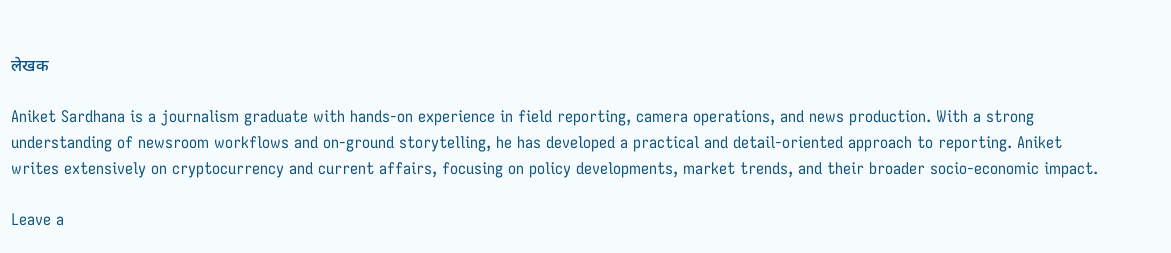लेखक

Aniket Sardhana is a journalism graduate with hands-on experience in field reporting, camera operations, and news production. With a strong understanding of newsroom workflows and on-ground storytelling, he has developed a practical and detail-oriented approach to reporting. Aniket writes extensively on cryptocurrency and current affairs, focusing on policy developments, market trends, and their broader socio-economic impact.

Leave a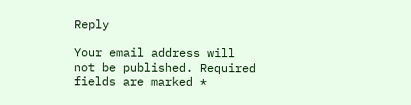Reply

Your email address will not be published. Required fields are marked *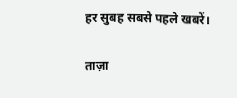हर सुबह सबसे पहले खबरें।

ताज़ा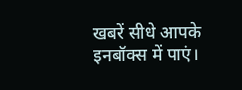खबरें सीधे आपके इनबॉक्स में पाएं।